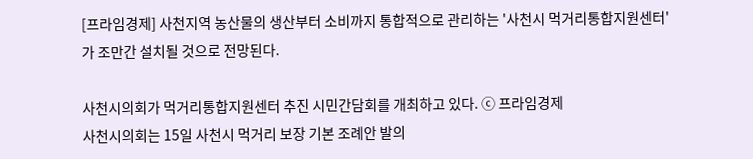[프라임경제] 사천지역 농산물의 생산부터 소비까지 통합적으로 관리하는 '사천시 먹거리통합지원센터'가 조만간 설치될 것으로 전망된다.

사천시의회가 먹거리통합지원센터 추진 시민간담회를 개최하고 있다. ⓒ 프라임경제
사천시의회는 15일 사천시 먹거리 보장 기본 조례안 발의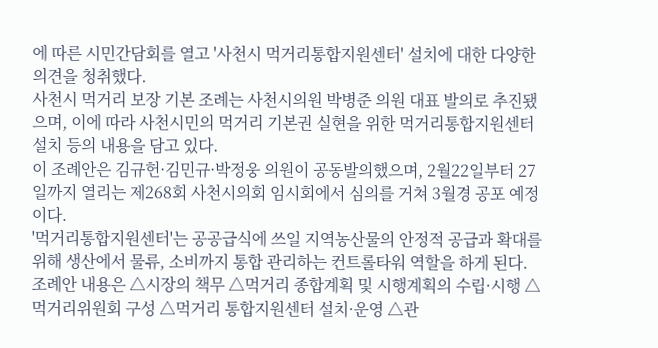에 따른 시민간담회를 열고 '사천시 먹거리통합지원센터' 설치에 대한 다양한 의견을 청취했다.
사천시 먹거리 보장 기본 조례는 사천시의원 박병준 의원 대표 발의로 추진됐으며, 이에 따라 사천시민의 먹거리 기본권 실현을 위한 먹거리통합지원센터 설치 등의 내용을 담고 있다.
이 조례안은 김규헌·김민규·박정웅 의원이 공동발의했으며, 2월22일부터 27일까지 열리는 제268회 사천시의회 임시회에서 심의를 거쳐 3월경 공포 예정이다.
'먹거리통합지원센터'는 공공급식에 쓰일 지역농산물의 안정적 공급과 확대를 위해 생산에서 물류, 소비까지 통합 관리하는 컨트롤타워 역할을 하게 된다.
조례안 내용은 △시장의 책무 △먹거리 종합계획 및 시행계획의 수립·시행 △먹거리위원회 구성 △먹거리 통합지원센터 설치·운영 △관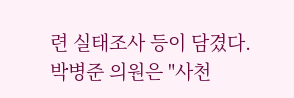련 실태조사 등이 담겼다.
박병준 의원은 "사천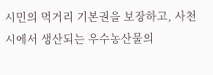시민의 먹거리 기본권을 보장하고, 사천시에서 생산되는 우수농산물의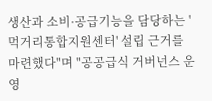생산과 소비·공급기능을 담당하는 '먹거리통합지원센터' 설립 근거를 마련했다"며 "공공급식 거버넌스 운영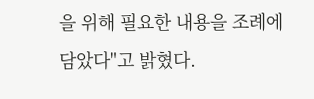을 위해 필요한 내용을 조례에 담았다"고 밝혔다.